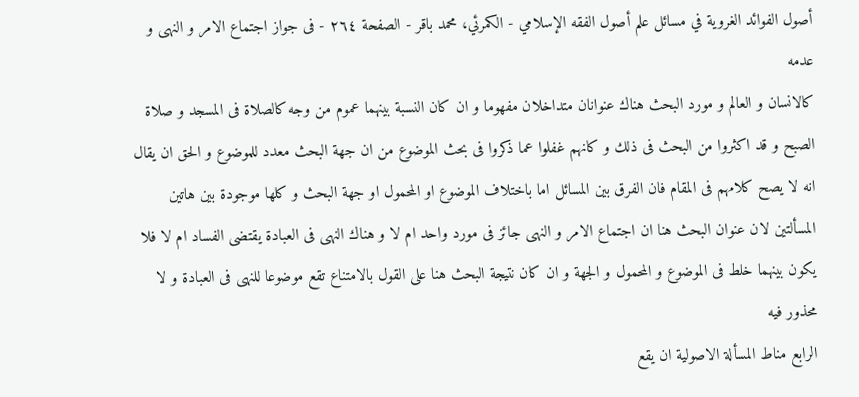أصول الفوائد الغروية في مسائل علم أصول الفقه الإسلامي - الكمرئي، محمد باقر - الصفحة ٢٦٤ - فى جواز اجتماع الامر و النهى و عدمه
كالانسان و العالم و مورد البحث هناك عنوانان متداخلان مفهوما و ان كان النسبة بينهما عموم من وجه كالصلاة فى المسجد و صلاة الصبح و قد اكثروا من البحث فى ذلك و كانهم غفلوا عما ذكروا فى بحث الموضوع من ان جهة البحث معدد للموضوع و الحق ان يقال انه لا يصح كلامهم فى المقام فان الفرق بين المسائل اما باختلاف الموضوع او المحمول او جهة البحث و كلها موجودة بين هاتين المسألتين لان عنوان البحث هنا ان اجتماع الامر و النهى جائز فى مورد واحد ام لا و هناك النهى فى العبادة يقتضى الفساد ام لا فلا يكون بينهما خلط فى الموضوع و المحمول و الجهة و ان كان نتيجة البحث هنا على القول بالامتناع تقع موضوعا للنهى فى العبادة و لا محذور فيه
الرابع مناط المسألة الاصولية ان يقع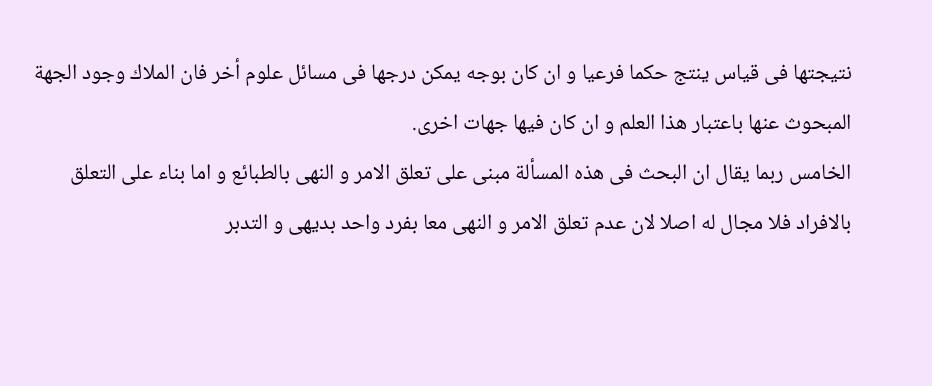نتيجتها فى قياس ينتج حكما فرعيا و ان كان بوجه يمكن درجها فى مسائل علوم أخر فان الملاك وجود الجهة المبحوث عنها باعتبار هذا العلم و ان كان فيها جهات اخرى.
الخامس ربما يقال ان البحث فى هذه المسألة مبنى على تعلق الامر و النهى بالطبائع و اما بناء على التعلق بالافراد فلا مجال له اصلا لان عدم تعلق الامر و النهى معا بفرد واحد بديهى و التدبر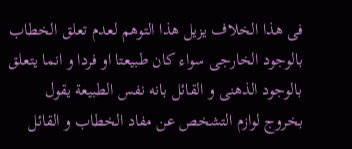فى هذا الخلاف يزيل هذا التوهم لعدم تعلق الخطاب بالوجود الخارجى سواء كان طبيعتا او فردا و انما يتعلق بالوجود الذهنى و القائل بانه نفس الطبيعة يقول بخروج لوازم التشخص عن مفاد الخطاب و القائل